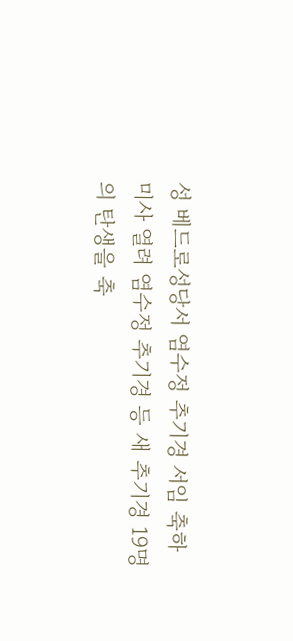성 베드로성당서 염수정 추기경 서임 축하 미사 열려 염수정 추기경 등 새 추기경 19명의 탄생을 축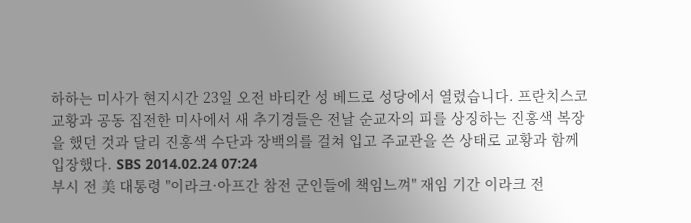하하는 미사가 현지시간 23일 오전 바티칸 성 베드로 성당에서 열렸습니다. 프란치스코 교황과 공동 집전한 미사에서 새 추기경들은 전날 순교자의 피를 상징하는 진홍색 복장을 했던 것과 달리 진홍색 수단과 장백의를 걸쳐 입고 주교관을 쓴 상태로 교황과 함께 입장했다. SBS 2014.02.24 07:24
부시 전 美 대통령 "이라크·아프간 참전 군인들에 책임느껴" 재임 기간 이라크 전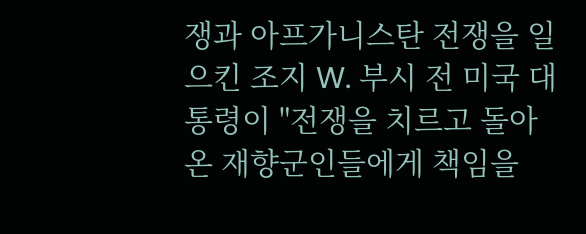쟁과 아프가니스탄 전쟁을 일으킨 조지 W. 부시 전 미국 대통령이 "전쟁을 치르고 돌아온 재향군인들에게 책임을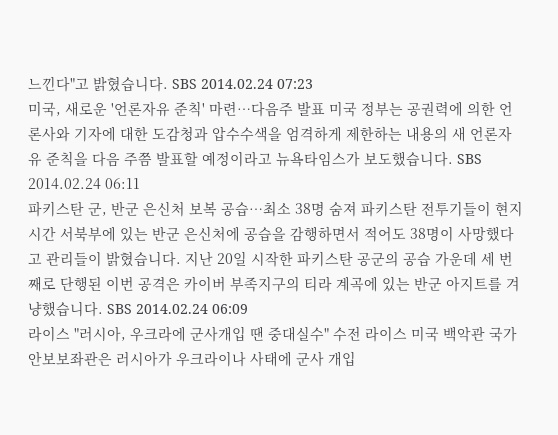느낀다"고 밝혔습니다. SBS 2014.02.24 07:23
미국, 새로운 '언론자유 준칙' 마련…다음주 발표 미국 정부는 공권력에 의한 언론사와 기자에 대한 도감청과 압수수색을 엄격하게 제한하는 내용의 새 언론자유 준칙을 다음 주쯤 발표할 예정이라고 뉴욕타임스가 보도했습니다. SBS 2014.02.24 06:11
파키스탄 군, 반군 은신처 보복 공습…최소 38명 숨져 파키스탄 전투기들이 현지시간 서북부에 있는 반군 은신처에 공습을 감행하면서 적어도 38명이 사망했다고 관리들이 밝혔습니다. 지난 20일 시작한 파키스탄 공군의 공습 가운데 세 번째로 단행된 이번 공격은 카이버 부족지구의 티라 계곡에 있는 반군 아지트를 겨냥했습니다. SBS 2014.02.24 06:09
라이스 "러시아, 우크라에 군사개입 땐 중대실수" 수전 라이스 미국 백악관 국가안보보좌관은 러시아가 우크라이나 사태에 군사 개입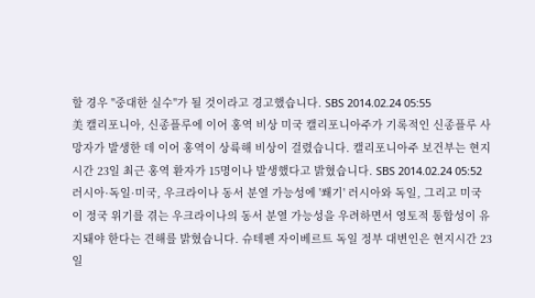할 경우 "중대한 실수"가 될 것이라고 경고했습니다. SBS 2014.02.24 05:55
美 캘리포니아, 신종플루에 이어 홍역 비상 미국 캘리포니아주가 기록적인 신종플루 사망자가 발생한 데 이어 홍역이 상륙해 비상이 걸렸습니다. 캘리포니아주 보건부는 현지시간 23일 최근 홍역 환자가 15명이나 발생했다고 밝혔습니다. SBS 2014.02.24 05:52
러시아·독일·미국, 우크라이나 동서 분열 가능성에 '쐐기' 러시아와 독일, 그리고 미국이 정국 위기를 겪는 우크라이나의 동서 분열 가능성을 우려하면서 영토적 통합성이 유지돼야 한다는 견해를 밝혔습니다. 슈테펜 자이베르트 독일 정부 대변인은 현지시간 23일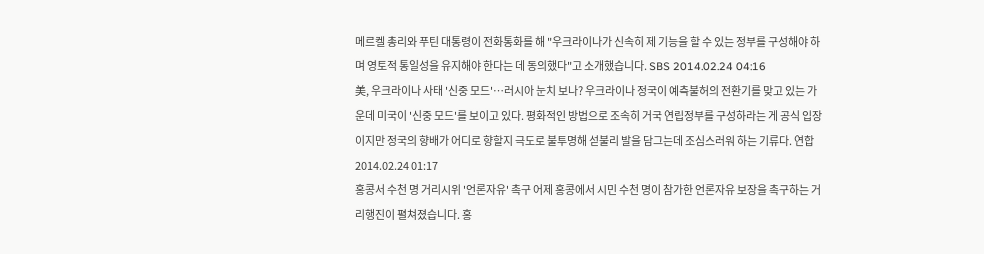메르켈 총리와 푸틴 대통령이 전화통화를 해 "우크라이나가 신속히 제 기능을 할 수 있는 정부를 구성해야 하며 영토적 통일성을 유지해야 한다는 데 동의했다"고 소개했습니다. SBS 2014.02.24 04:16
美, 우크라이나 사태 '신중 모드'…러시아 눈치 보나? 우크라이나 정국이 예측불허의 전환기를 맞고 있는 가운데 미국이 '신중 모드'를 보이고 있다. 평화적인 방법으로 조속히 거국 연립정부를 구성하라는 게 공식 입장이지만 정국의 향배가 어디로 향할지 극도로 불투명해 섣불리 발을 담그는데 조심스러워 하는 기류다. 연합 2014.02.24 01:17
홍콩서 수천 명 거리시위 '언론자유' 촉구 어제 홍콩에서 시민 수천 명이 참가한 언론자유 보장을 촉구하는 거리행진이 펼쳐졌습니다. 홍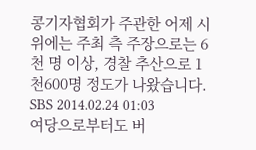콩기자협회가 주관한 어제 시위에는 주최 측 주장으로는 6천 명 이상, 경찰 추산으로 1천600명 정도가 나왔습니다. SBS 2014.02.24 01:03
여당으로부터도 버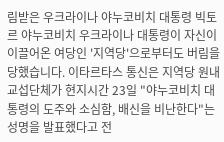림받은 우크라이나 야누코비치 대통령 빅토르 야누코비치 우크라이나 대통령이 자신이 이끌어온 여당인 '지역당'으로부터도 버림을 당했습니다. 이타르타스 통신은 지역당 원내 교섭단체가 현지시간 23일 "야누코비치 대통령의 도주와 소심함, 배신을 비난한다"는 성명을 발표했다고 전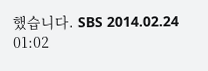했습니다. SBS 2014.02.24 01:02